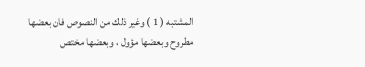المشتبه ( 1 ) وغير ذلك من النصوص فان بعضها مطروح وبعضها مؤول ، وبعضها مختص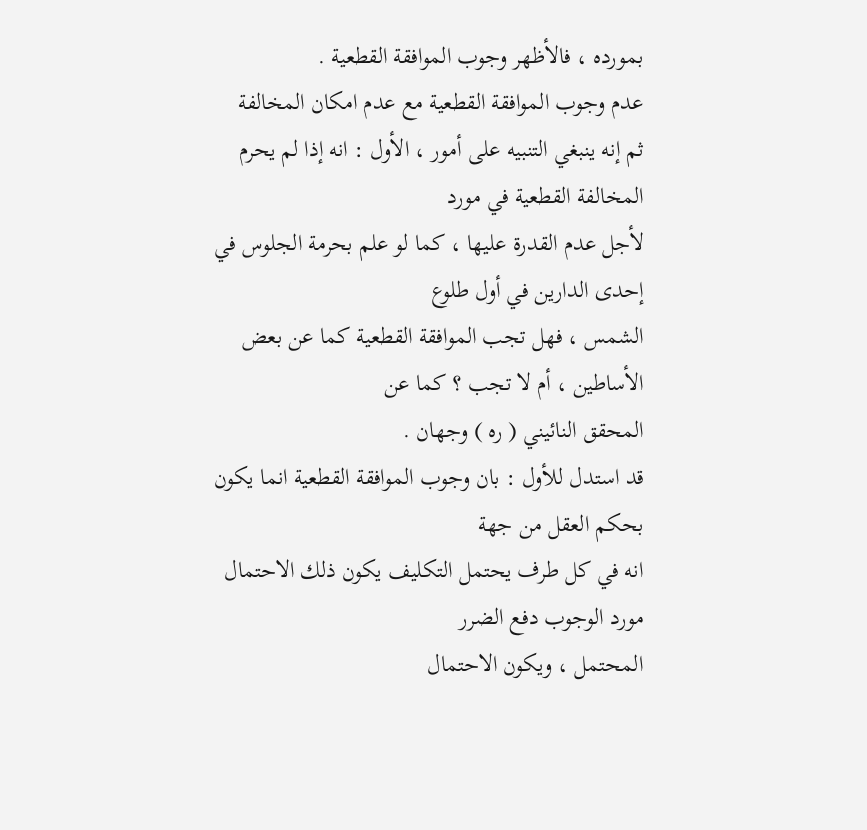بمورده ، فالأظهر وجوب الموافقة القطعية .
عدم وجوب الموافقة القطعية مع عدم امكان المخالفة
ثم إنه ينبغي التنبيه على أمور ، الأول : انه إذا لم يحرم المخالفة القطعية في مورد
لأجل عدم القدرة عليها ، كما لو علم بحرمة الجلوس في إحدى الدارين في أول طلوع
الشمس ، فهل تجب الموافقة القطعية كما عن بعض الأساطين ، أم لا تجب ؟ كما عن
المحقق النائيني ( ره ) وجهان .
قد استدل للأول : بان وجوب الموافقة القطعية انما يكون بحكم العقل من جهة
انه في كل طرف يحتمل التكليف يكون ذلك الاحتمال مورد الوجوب دفع الضرر
المحتمل ، ويكون الاحتمال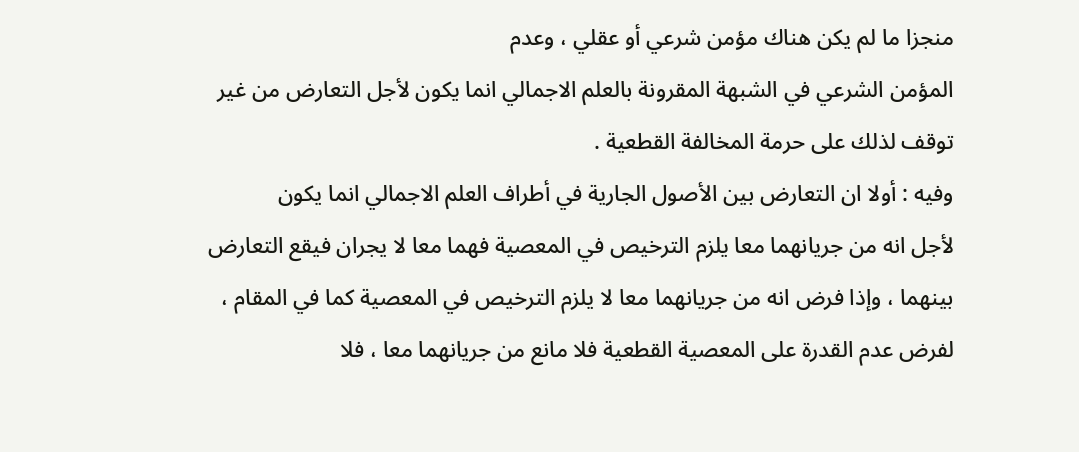منجزا ما لم يكن هناك مؤمن شرعي أو عقلي ، وعدم
المؤمن الشرعي في الشبهة المقرونة بالعلم الاجمالي انما يكون لأجل التعارض من غير
توقف لذلك على حرمة المخالفة القطعية .
وفيه : أولا ان التعارض بين الأصول الجارية في أطراف العلم الاجمالي انما يكون
لأجل انه من جريانهما معا يلزم الترخيص في المعصية فهما معا لا يجران فيقع التعارض
بينهما ، وإذا فرض انه من جريانهما معا لا يلزم الترخيص في المعصية كما في المقام ،
لفرض عدم القدرة على المعصية القطعية فلا مانع من جريانهما معا ، فلا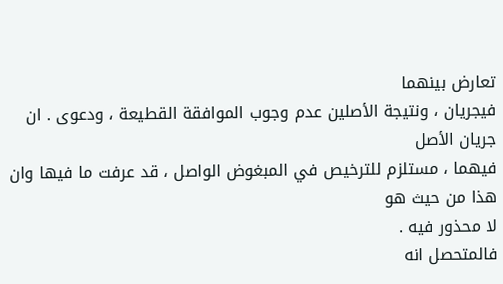تعارض بينهما
فيجريان ، ونتيجة الأصلين عدم وجوب الموافقة القطيعة ، ودعوى . ان جريان الأصل
فيهما ، مستلزم للترخيص في المبغوض الواصل ، قد عرفت ما فيها وان هذا من حيث هو
لا محذور فيه .
فالمتحصل انه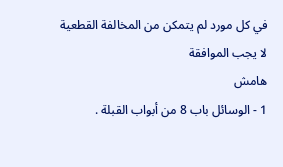في كل مورد لم يتمكن من المخالفة القطعية لا يجب الموافقة
هامش
1 - الوسائل باب 8 من أبواب القبلة .